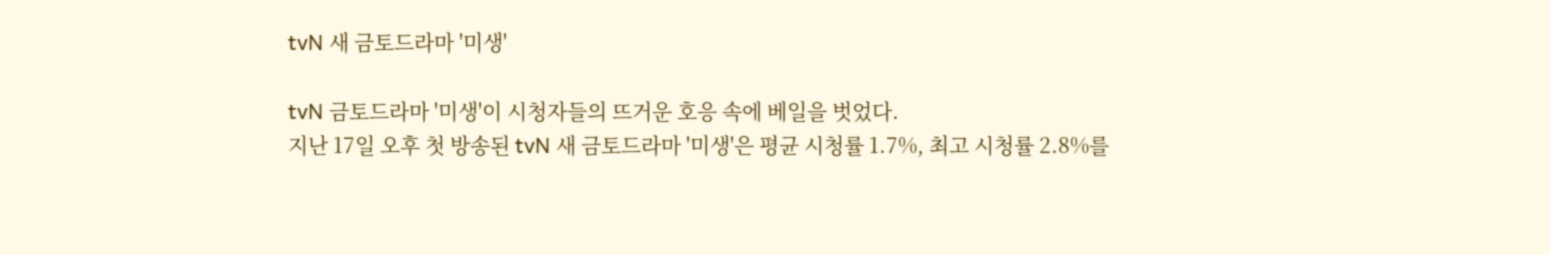tvN 새 금토드라마 '미생'

tvN 금토드라마 '미생'이 시청자들의 뜨거운 호응 속에 베일을 벗었다.
지난 17일 오후 첫 방송된 tvN 새 금토드라마 '미생'은 평균 시청률 1.7%, 최고 시청률 2.8%를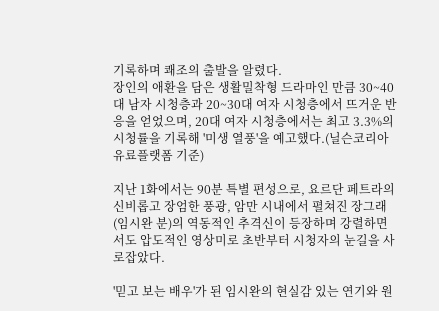기록하며 쾌조의 출발을 알렸다.
장인의 애환을 담은 생활밀착형 드라마인 만큼 30~40대 남자 시청층과 20~30대 여자 시청층에서 뜨거운 반응을 얻었으며, 20대 여자 시청층에서는 최고 3.3%의 시청률을 기록해 '미생 열풍'을 예고했다.(닐슨코리아 유료플랫폼 기준)

지난 1화에서는 90분 특별 편성으로, 요르단 페트라의 신비롭고 장엄한 풍광, 암만 시내에서 펼쳐진 장그래(임시완 분)의 역동적인 추격신이 등장하며 강렬하면서도 압도적인 영상미로 초반부터 시청자의 눈길을 사로잡았다.

'믿고 보는 배우'가 된 임시완의 현실감 있는 연기와 원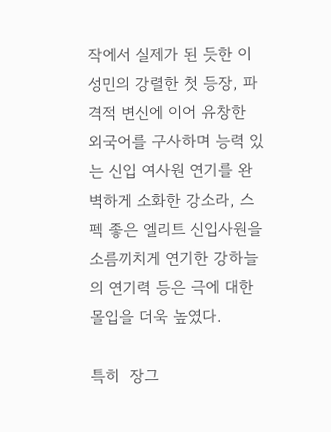작에서 실제가 된 듯한 이성민의 강렬한 첫 등장, 파격적 변신에 이어 유창한 외국어를 구사하며 능력 있는 신입 여사원 연기를 완벽하게 소화한 강소라, 스펙 좋은 엘리트 신입사원을 소름끼치게 연기한 강하늘의 연기력 등은 극에 대한 몰입을 더욱 높였다.

특히  장그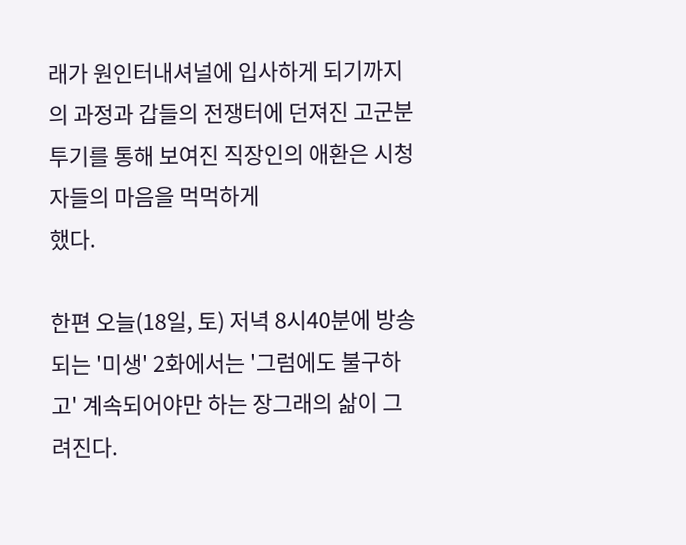래가 원인터내셔널에 입사하게 되기까지의 과정과 갑들의 전쟁터에 던져진 고군분투기를 통해 보여진 직장인의 애환은 시청자들의 마음을 먹먹하게
했다.

한편 오늘(18일, 토) 저녁 8시40분에 방송되는 '미생' 2화에서는 '그럼에도 불구하고' 계속되어야만 하는 장그래의 삶이 그려진다.